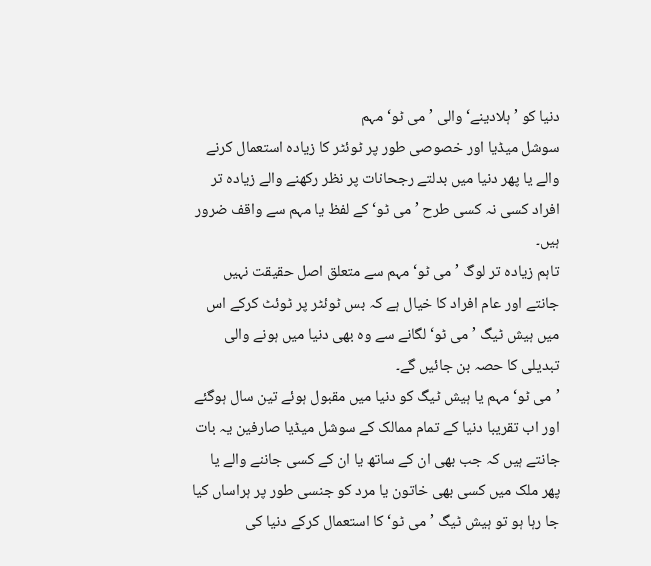دنیا کو ’ہلادینے‘ والی ’می ٹو‘ مہم
سوشل میڈیا اور خصوصی طور پر ٹوئٹر کا زیادہ استعمال کرنے والے یا پھر دنیا میں بدلتے رجحانات پر نظر رکھنے والے زیادہ تر افراد کسی نہ کسی طرح ’می ٹو‘ کے لفظ یا مہم سے واقف ضرور ہیں۔
تاہم زیادہ تر لوگ ’می ٹو‘ مہم سے متعلق اصل حقیقت نہیں جانتے اور عام افراد کا خیال ہے کہ بس ٹوئٹر پر ٹوئٹ کرکے اس میں ہیش ٹیگ ’می ٹو‘ لگانے سے وہ بھی دنیا میں ہونے والی تبدیلی کا حصہ بن جائیں گے۔
’می ٹو‘ مہم یا ہیش ٹیگ کو دنیا میں مقبول ہوئے تین سال ہوگئے اور اب تقریبا دنیا کے تمام ممالک کے سوشل میڈیا صارفین یہ بات جانتے ہیں کہ جب بھی ان کے ساتھ یا ان کے کسی جاننے والے یا پھر ملک میں کسی بھی خاتون یا مرد کو جنسی طور پر ہراساں کیا جا رہا ہو تو ہیش ٹیگ ’می ٹو‘ کا استعمال کرکے دنیا کی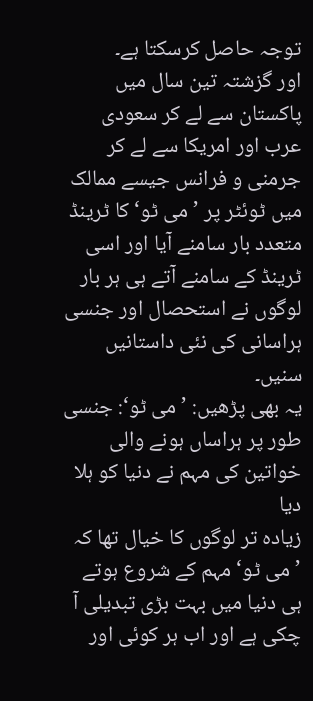توجہ حاصل کرسکتا ہے۔
اور گزشتہ تین سال میں پاکستان سے لے کر سعودی عرب اور امریکا سے لے کر جرمنی و فرانس جیسے ممالک میں ٹوئٹر پر ’می ٹو‘ کا ٹرینڈ متعدد بار سامنے آیا اور اسی ٹرینڈ کے سامنے آتے ہی ہر بار لوگوں نے استحصال اور جنسی ہراسانی کی نئی داستانیں سنیں۔
یہ بھی پڑھیں: ’می ٹو‘: جنسی طور پر ہراساں ہونے والی خواتین کی مہم نے دنیا کو ہلا دیا
زیادہ تر لوگوں کا خیال تھا کہ ’می ٹو‘ مہم کے شروع ہوتے ہی دنیا میں بہت بڑی تبدیلی آ چکی ہے اور اب ہر کوئی اور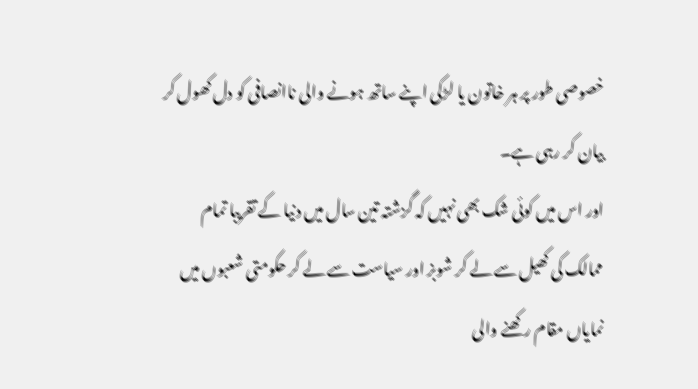خصوصی طور پر ہر خاتون یا لڑکی اپنے ساتھ ہونے والی ناانصافی کو دل کھول کر بیان کر رہی ہے۔
اور اس میں کوئی شک بھی نہیں کہ گزشتہ تین سال میں دنیا کے تقریبا تمام ممالک کی کھیل سے لے کر شوبز اور سیاست سے لے کر حکومتی شعبوں میں نمایاں مقام رکھنے والی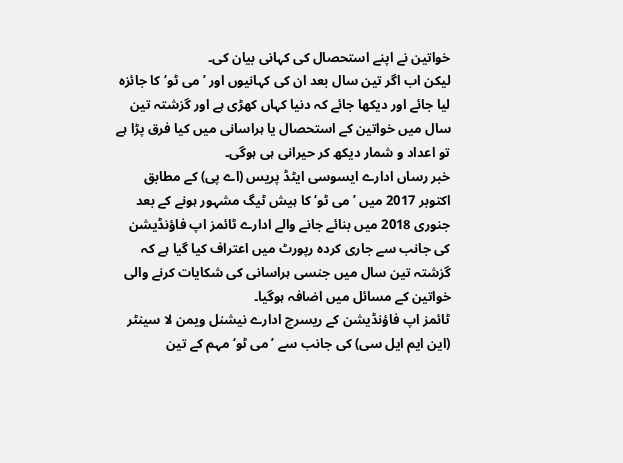خواتین نے اپنے استحصال کی کہانی بیان کی۔
لیکن اب اگر تین سال بعد ان کی کہانیوں اور ’می ٹو‘ کا جائزہ لیا جائے اور دیکھا جائے کہ دنیا کہاں کھڑی ہے اور گزشتہ تین سال میں خواتین کے استحصال یا ہراسانی میں کیا فرق پڑا ہے تو اعداد و شمار دیکھ کر حیرانی ہی ہوگی۔
خبر رساں ادارے ایسوسی ایٹڈ پریس (اے پی) کے مطابق اکتوبر 2017 میں ’می ٹو‘ کا ہیش ٹیگ مشہور ہونے کے بعد جنوری 2018 میں بنائے جانے والے ادارے ٹائمز اپ فاؤنڈیشن کی جانب سے جاری کردہ رپورٹ میں اعتراف کیا گیا ہے کہ گزشتہ تین سال میں جنسی ہراسانی کی شکایات کرنے والی خواتین کے مسائل میں اضافہ ہوگیا۔
ٹائمز اپ فاؤنڈیشن کے ریسرچ ادارے نیشنل ویمن لا سینٹر (این ایم ایل سی) کی جانب سے ’می ٹو‘ مہم کے تین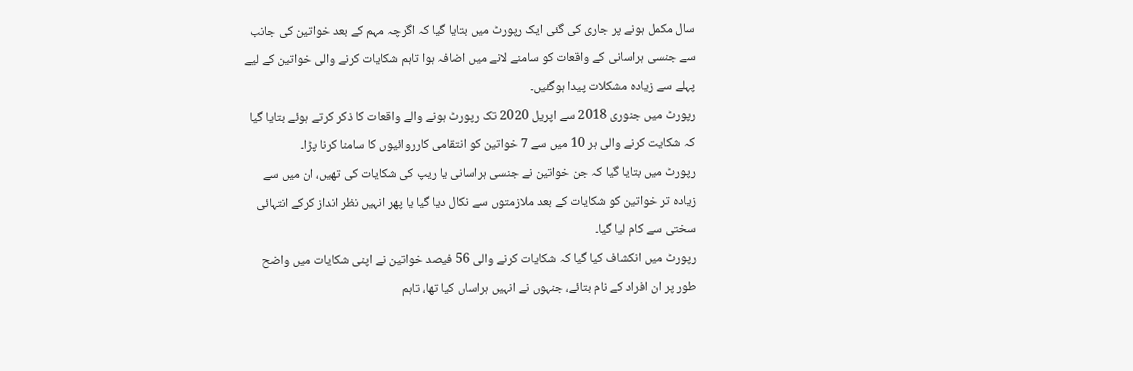سال مکمل ہونے پر جاری کی گئی ایک رپورٹ میں بتایا گیا کہ اگرچہ مہم کے بعد خواتین کی جانب سے جنسی ہراسانی کے واقعات کو سامنے لانے میں اضافہ ہوا تاہم شکایات کرنے والی خواتین کے لیے پہلے سے زیادہ مشکلات پیدا ہوگئیں۔
رپورٹ میں جنوری 2018 سے اپریل 2020 تک رپورٹ ہونے والے واقعات کا ذکر کرتے ہوئے بتایا گیا کہ شکایت کرنے والی ہر 10 میں سے 7 خواتین کو انتقامی کارروائیوں کا سامنا کرنا پڑا۔
رپورٹ میں بتایا گیا کہ جن خواتین نے جنسی ہراسانی یا ریپ کی شکایات کی تھیں، ان میں سے زیادہ تر خواتین کو شکایات کے بعد ملازمتوں سے نکال دیا گیا یا پھر انہیں نظر انداز کرکے انتہائی سختی سے کام لیا گیا۔
رپورٹ میں انکشاف کیا گیا کہ شکایات کرنے والی 56 فیصد خواتین نے اپنی شکایات میں واضح طور پر ان افراد کے نام بتائے، جنہوں نے انہیں ہراساں کیا تھا، تاہم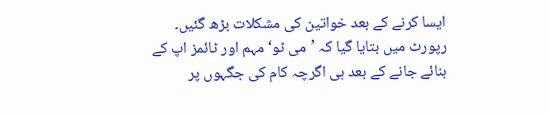ایسا کرنے کے بعد خواتین کی مشکلات بڑھ گئیں۔
رپورٹ میں بتایا گیا کہ ’می ٹو‘ مہم اور ٹائمز اپ کے بنائے جانے کے بعد ہی اگرچہ کام کی جگہوں پر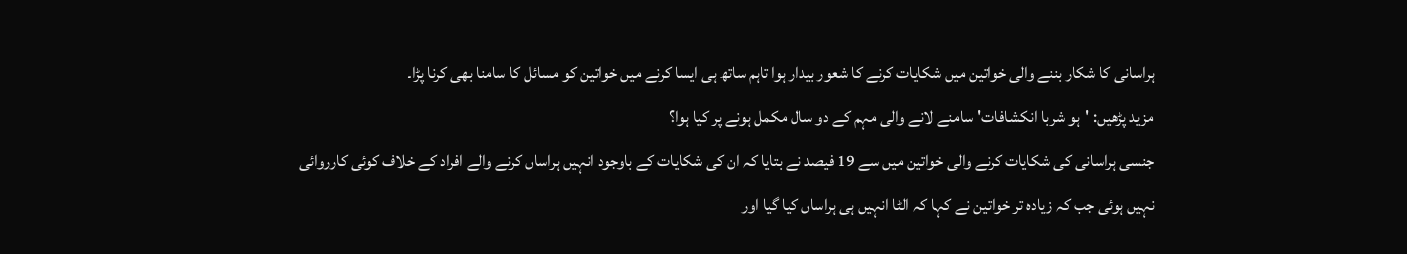ہراسانی کا شکار بننے والی خواتین میں شکایات کرنے کا شعور بیدار ہوا تاہم ساتھ ہی ایسا کرنے میں خواتین کو مسائل کا سامنا بھی کرنا پڑا۔
مزید پڑھیں: 'ہو شربا انکشافات' سامنے لانے والی مہم کے دو سال مکمل ہونے پر کیا ہوا؟
جنسی ہراسانی کی شکایات کرنے والی خواتین میں سے 19 فیصد نے بتایا کہ ان کی شکایات کے باوجود انہیں ہراساں کرنے والے افراد کے خلاف کوئی کارروائی نہیں ہوئی جب کہ زیادہ تر خواتین نے کہا کہ الٹا انہیں ہی ہراساں کیا گیا اور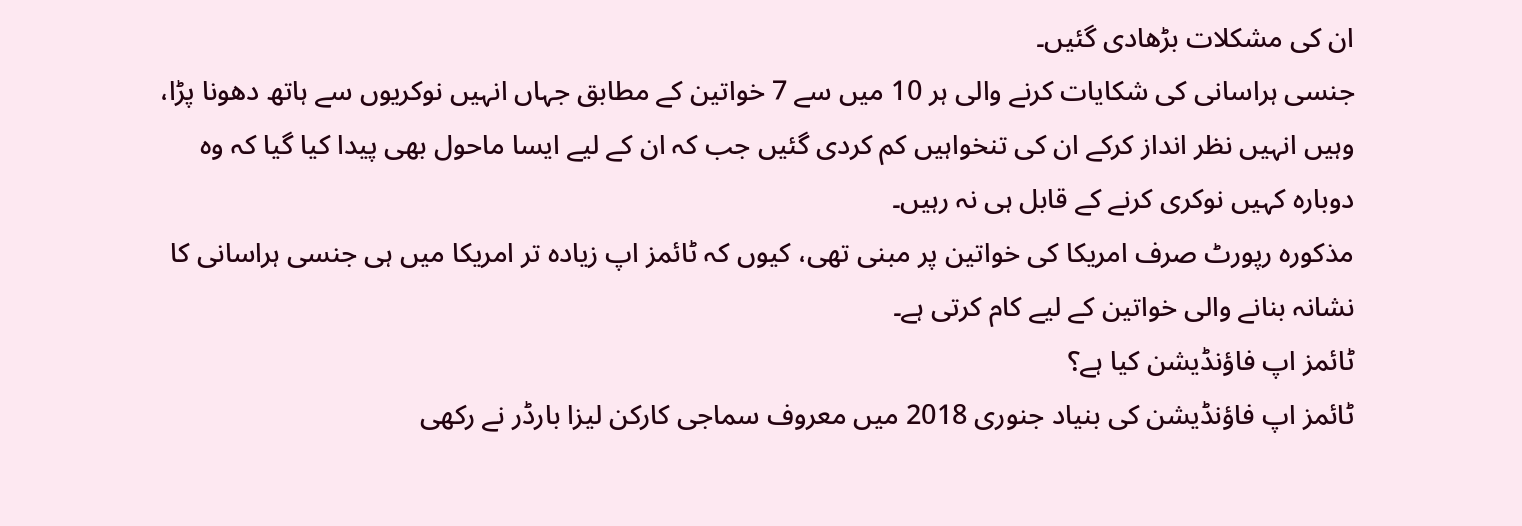ان کی مشکلات بڑھادی گئیں۔
جنسی ہراسانی کی شکایات کرنے والی ہر 10 میں سے 7 خواتین کے مطابق جہاں انہیں نوکریوں سے ہاتھ دھونا پڑا، وہیں انہیں نظر انداز کرکے ان کی تنخواہیں کم کردی گئیں جب کہ ان کے لیے ایسا ماحول بھی پیدا کیا گیا کہ وہ دوبارہ کہیں نوکری کرنے کے قابل ہی نہ رہیں۔
مذکورہ رپورٹ صرف امریکا کی خواتین پر مبنی تھی، کیوں کہ ٹائمز اپ زیادہ تر امریکا میں ہی جنسی ہراسانی کا نشانہ بنانے والی خواتین کے لیے کام کرتی ہے۔
ٹائمز اپ فاؤنڈیشن کیا ہے؟
ٹائمز اپ فاؤنڈیشن کی بنیاد جنوری 2018 میں معروف سماجی کارکن لیزا بارڈر نے رکھی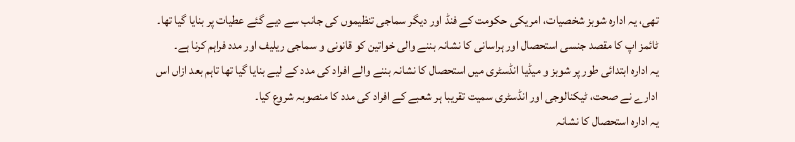تھی، یہ ادارہ شوبز شخصیات، امریکی حکومت کے فنڈ اور دیگر سماجی تنظیموں کی جانب سے دیے گئے عطیات پر بنایا گیا تھا۔
ٹائمز اپ کا مقصد جنسی استحصال اور ہراسانی کا نشانہ بننے والی خواتین کو قانونی و سماجی ریلیف اور مدد فراہم کرنا ہے۔
یہ ادارہ ابتدائی طور پر شوبز و میڈیا انڈسٹری میں استحصال کا نشانہ بننے والے افراد کی مدد کے لیے بنایا گیا تھا تاہم بعد ازاں اس ادارے نے صحت، ٹیکنالوجی اور انڈسٹری سمیت تقریبا ہر شعبے کے افراد کی مدد کا منصوبہ شروع کیا۔
یہ ادارہ استحصال کا نشانہ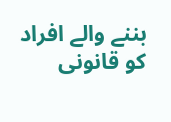بننے والے افراد کو قانونی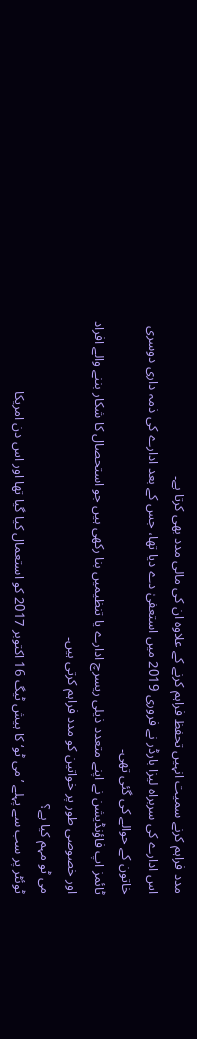مدد فراہم کرنے سمیت انہیں تحفظ فراہم کرنے کے علاوہ ان کی مالی مدد بھی کرتا ہے۔
اس ادارے کی سربراہ لیزا بارڈر نے فروری 2019 میں استعفیٰ دے دیا تھا، جس کے بعد ادارے کی ذمہ داری دوسری خاتون کے حوالے کی گئی تھی۔
ٹائمز اپ فاؤنڈیشن نے اپنے متعدد ذیلی ریسرچ ادارے یا تنظیمیں بنا رکھی ہیں جو استحصال کا شکار بننے والے افراد اور خصوصی طور پر خواتین کو مدد فراہم کرتی ہیں۔
می ٹو مہم کیا ہے؟
ٹوئٹر پر سب سے پہلے ’می ٹو‘ کا ہیش ٹیگ 16 اکتوبر 2017 کو استعمال کیا گیا تھا اور اس دن امریکا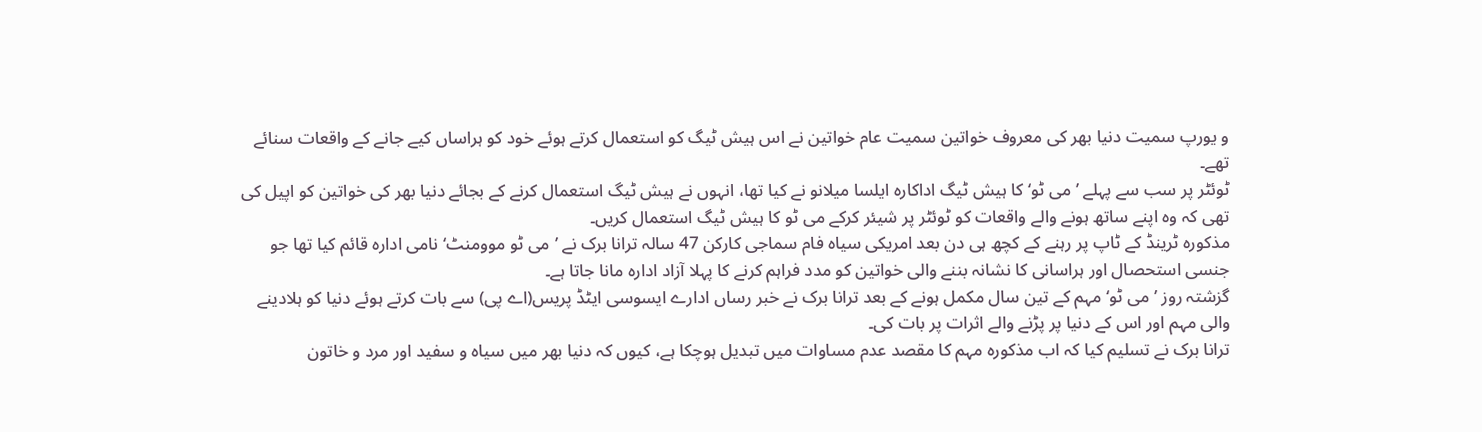و یورپ سمیت دنیا بھر کی معروف خواتین سمیت عام خواتین نے اس ہیش ٹیگ کو استعمال کرتے ہوئے خود کو ہراساں کیے جانے کے واقعات سنائے تھے۔
ٹوئٹر پر سب سے پہلے ’می ٹو‘ کا ہیش ٹیگ اداکارہ ایلسا میلانو نے کیا تھا، انہوں نے ہیش ٹیگ استعمال کرنے کے بجائے دنیا بھر کی خواتین کو اپیل کی تھی کہ وہ اپنے ساتھ ہونے والے واقعات کو ٹوئٹر پر شیئر کرکے می ٹو کا ہیش ٹیگ استعمال کریں۔
مذکورہ ٹرینڈ کے ٹاپ پر رہنے کے کچھ ہی دن بعد امریکی سیاہ فام سماجی کارکن 47 سالہ ترانا برک نے ’می ٹو موومنٹ‘ نامی ادارہ قائم کیا تھا جو جنسی استحصال اور ہراسانی کا نشانہ بننے والی خواتین کو مدد فراہم کرنے کا پہلا آزاد ادارہ مانا جاتا ہے۔
گزشتہ روز ’می ٹو‘ مہم کے تین سال مکمل ہونے کے بعد ترانا برک نے خبر رساں ادارے ایسوسی ایٹڈ پریس(اے پی) سے بات کرتے ہوئے دنیا کو ہلادینے والی مہم اور اس کے دنیا پر پڑنے والے اثرات پر بات کی۔
ترانا برک نے تسلیم کیا کہ اب مذکورہ مہم کا مقصد عدم مساوات میں تبدیل ہوچکا ہے، کیوں کہ دنیا بھر میں سیاہ و سفید اور مرد و خاتون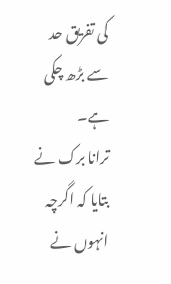کی تفریق حد سے بڑھ چکی ہے۔
ترانا برک نے بتایا کہ اگرچہ انہوں نے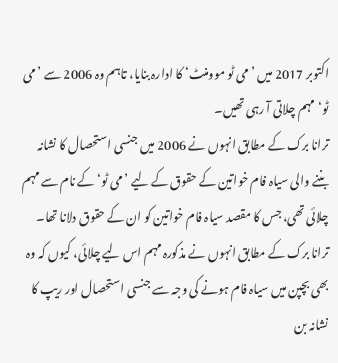اکتوبر 2017 میں ’می ٹو موومنٹ‘ کا ادارہ بنایا، تاہم وہ 2006 سے ’می ٹو‘ مہم چلاتی آ رہی تھیں۔
ترانا برک کے مطابق انہوں نے 2006 میں جنسی استحصال کا نشانہ بننے والی سیاہ فام خواتین کے حقوق کے لیے ’می ٹو‘ کے نام سے مہم چلائی تھی، جس کا مقصد سیاہ فام خواتین کو ان کے حقوق دلانا تھا۔
ترانا برک کے مطابق انہوں نے مذکورہ مہم اس لیے چلائی، کیوں کہ وہ بھی بچپن میں سیاہ فام ہونے کی وجہ سے جنسی استحصال اور ریپ کا نشانہ بن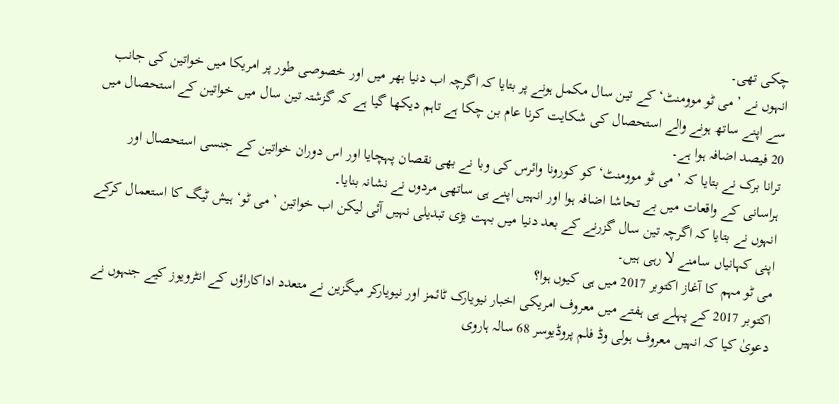چکی تھی۔
انہوں نے ’می ٹو موومنٹ‘ کے تین سال مکمل ہونے پر بتایا کہ اگرچہ اب دنیا بھر میں اور خصوصی طور پر امریکا میں خواتین کی جانب سے اپنے ساتھ ہونے والے استحصال کی شکایت کرنا عام بن چکا ہے تاہم دیکھا گیا ہے کہ گزشتہ تین سال میں خواتین کے استحصال میں 20 فیصد اضافہ ہوا ہے۔
ترانا برک نے بتایا کہ ’می ٹو موومنٹ‘ کو کورونا وائرس کی وبا نے بھی نقصان پہچایا اور اس دوران خواتین کے جنسی استحصال اور ہراسانی کے واقعات میں بے تحاشا اضافہ ہوا اور انہیں اپنے ہی ساتھی مردوں نے نشانہ بنایا۔
انہوں نے بتایا کہ اگرچہ تین سال گزرنے کے بعد دنیا میں بہت بڑی تبدیلی نہیں آئی لیکن اب خواتین ’می ٹو‘ ہیش ٹیگ کا استعمال کرکے اپنی کہانیاں سامنے لا رہی ہیں۔
می ٹو مہم کا آغاز اکتوبر 2017 میں ہی کیوں ہوا؟
اکتوبر 2017 کے پہلے ہی ہفتے میں معروف امریکی اخبار نیویارک ٹائمز اور نیویارکر میگزین نے متعدد اداکاراؤں کے انٹرویوز کیے جنہوں نے دعویٰ کیا کہ انہیں معروف ہولی وڈ فلم پروڈیوسر 68 سالہ ہاروی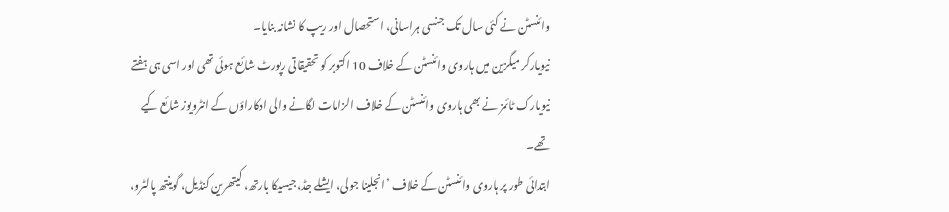وائنسٹن نے کئی سال تک جنسی ہراسانی، استحصال اور ریپ کا نشانہ بنایا۔
نیویارکر میگزین میں ہاروی وائنسٹن کے خلاف 10 اکتوبر کو تحقیقاتی رپورٹ شائع ہوئی تھی اور اسی ہی ہفتے نیویارک ٹائمز نے بھی ہاروی وائنسٹن کے خلاف الزامات لگانے والی ادکاراؤں کے انٹرویوز شائع کیے تھے۔
ابتدائی طور پر ہاروی وائنسٹن کے خلاف ’انجلینا جولی، ایشلے جڈ، جیسیکا بارتھ، کیتھرین کنڈیل، گوینتھ پالٹرو،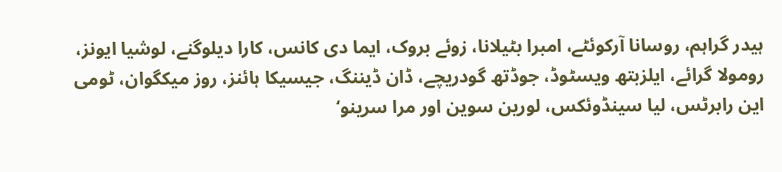ہیدر گراہم، روسانا آرکوئٹے، امبرا بٹیلانا، زوئے بروک، ایما دی کانس، کارا دیلوگنے، لوشیا ایونز، رومولا گرائے، ایلزبتھ ویسٹوڈ، جوڈتھ گودریچے، ڈان ڈیننگ، جیسیکا ہائنز، روز میکگوان، ٹومی این رابرٹس، لیا سینڈوئکس، لورین سوین اور مرا سرینو‘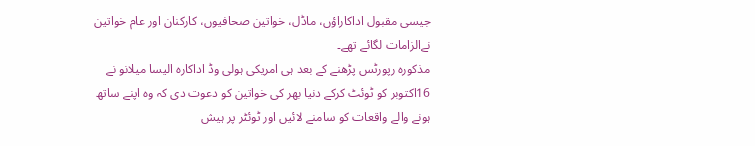جیسی مقبول اداکاراؤں، ماڈل، خواتین صحافیوں، کارکنان اور عام خواتین نےالزامات لگائے تھے۔
مذکورہ رپورٹس پڑھنے کے بعد ہی امریکی ہولی وڈ اداکارہ الیسا میلانو نے 16اکتوبر کو ٹوئٹ کرکے دنیا بھر کی خواتین کو دعوت دی کہ وہ اپنے ساتھ ہونے والے واقعات کو سامنے لائیں اور ٹوئٹر پر ہیش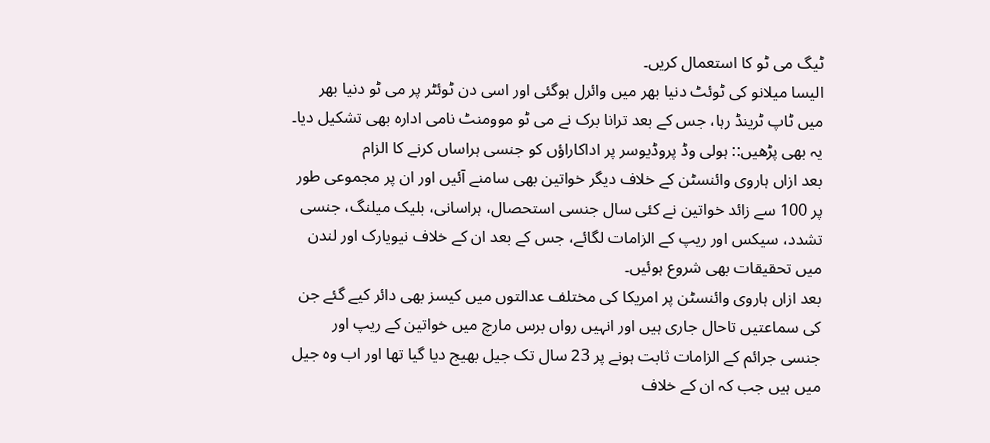ٹیگ می ٹو کا استعمال کریں۔
الیسا میلانو کی ٹوئٹ دنیا بھر میں وائرل ہوگئی اور اسی دن ٹوئٹر پر می ٹو دنیا بھر میں ٹاپ ٹرینڈ رہا، جس کے بعد ترانا برک نے می ٹو موومنٹ نامی ادارہ بھی تشکیل دیا۔
یہ بھی پڑھیں:: ہولی وڈ پروڈیوسر پر اداکاراؤں کو جنسی ہراساں کرنے کا الزام
بعد ازاں ہاروی وائنسٹن کے خلاف دیگر خواتین بھی سامنے آئیں اور ان پر مجموعی طور پر 100 سے زائد خواتین نے کئی سال جنسی استحصال، ہراسانی، بلیک میلنگ، جنسی تشدد، سیکس اور ریپ کے الزامات لگائے، جس کے بعد ان کے خلاف نیویارک اور لندن میں تحقیقات بھی شروع ہوئیں۔
بعد ازاں ہاروی وائنسٹن پر امریکا کی مختلف عدالتوں میں کیسز بھی دائر کیے گئے جن کی سماعتیں تاحال جاری ہیں اور انہیں رواں برس مارچ میں خواتین کے ریپ اور جنسی جرائم کے الزامات ثابت ہونے پر 23 سال تک جیل بھیج دیا گیا تھا اور اب وہ جیل میں ہیں جب کہ ان کے خلاف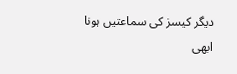دیگر کیسز کی سماعتیں ہونا ابھی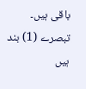باقی ہیں۔
تبصرے (1) بند ہیں